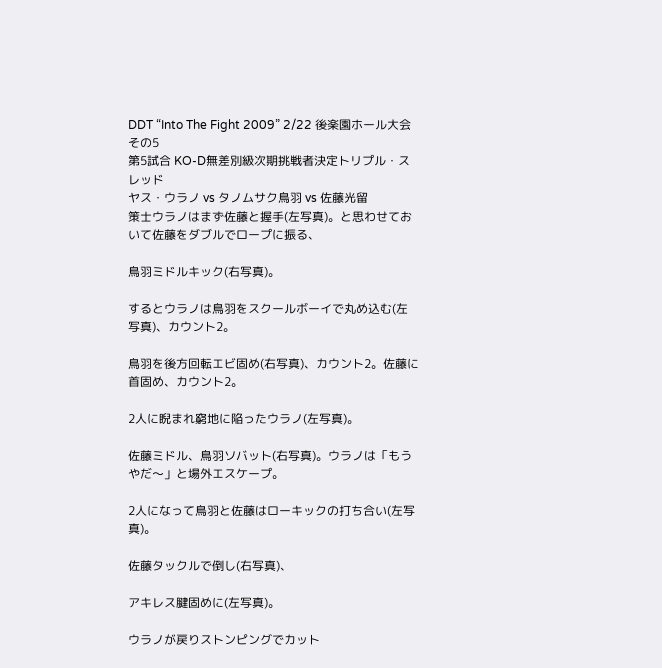DDT “Into The Fight 2009” 2/22 後楽園ホール大会その5
第5試合 KO-D無差別級次期挑戦者決定トリプル・スレッド
ヤス・ウラノ vs タノムサク鳥羽 vs 佐藤光留
策士ウラノはまず佐藤と握手(左写真)。と思わせておいて佐藤をダブルでロープに振る、

鳥羽ミドルキック(右写真)。

するとウラノは鳥羽をスクールボーイで丸め込む(左写真)、カウント2。

鳥羽を後方回転エビ固め(右写真)、カウント2。佐藤に首固め、カウント2。

2人に睨まれ窮地に陥ったウラノ(左写真)。

佐藤ミドル、鳥羽ソバット(右写真)。ウラノは「もうやだ〜」と場外エスケープ。

2人になって鳥羽と佐藤はローキックの打ち合い(左写真)。

佐藤タックルで倒し(右写真)、

アキレス腱固めに(左写真)。

ウラノが戻りストンピングでカット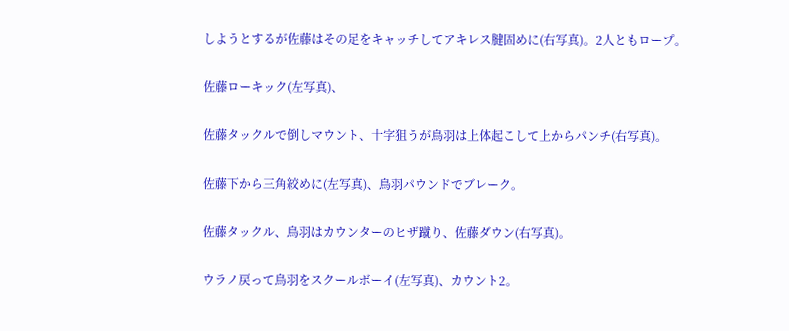しようとするが佐藤はその足をキャッチしてアキレス腱固めに(右写真)。2人ともロープ。

佐藤ローキック(左写真)、

佐藤タックルで倒しマウント、十字狙うが鳥羽は上体起こして上からパンチ(右写真)。

佐藤下から三角絞めに(左写真)、鳥羽パウンドでブレーク。

佐藤タックル、鳥羽はカウンターのヒザ蹴り、佐藤ダウン(右写真)。

ウラノ戻って鳥羽をスクールボーイ(左写真)、カウント2。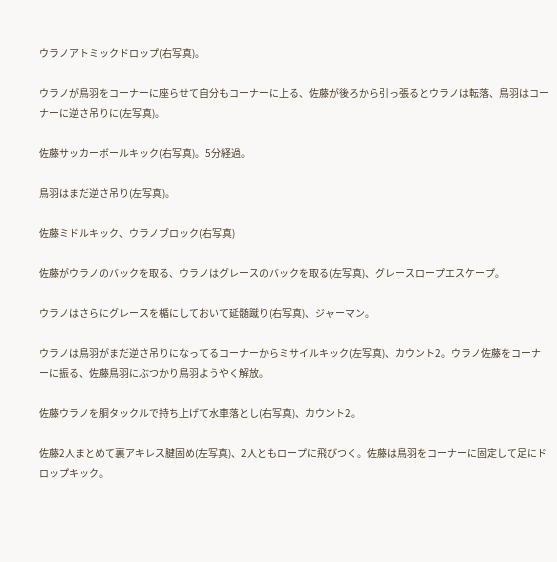ウラノアトミックドロップ(右写真)。

ウラノが鳥羽をコーナーに座らせて自分もコーナーに上る、佐藤が後ろから引っ張るとウラノは転落、鳥羽はコーナーに逆さ吊りに(左写真)。

佐藤サッカーボールキック(右写真)。5分経過。

鳥羽はまだ逆さ吊り(左写真)。

佐藤ミドルキック、ウラノブロック(右写真)

佐藤がウラノのバックを取る、ウラノはグレースのバックを取る(左写真)、グレースロープエスケープ。

ウラノはさらにグレースを楯にしておいて延髄蹴り(右写真)、ジャーマン。

ウラノは鳥羽がまだ逆さ吊りになってるコーナーからミサイルキック(左写真)、カウント2。ウラノ佐藤をコーナーに振る、佐藤鳥羽にぶつかり鳥羽ようやく解放。

佐藤ウラノを胴タックルで持ち上げて水車落とし(右写真)、カウント2。

佐藤2人まとめて裏アキレス腱固め(左写真)、2人ともロープに飛びつく。佐藤は鳥羽をコーナーに固定して足にドロップキック。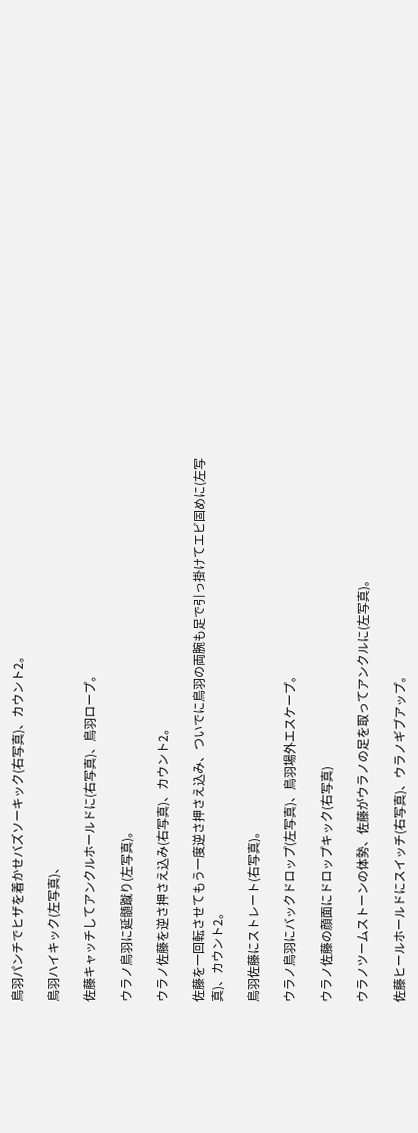鳥羽パンチでヒザを着かせバズソーキック(右写真)、カウント2。

鳥羽ハイキック(左写真)、

佐藤キャッチしてアンクルホールドに(右写真)、鳥羽ロープ。

ウラノ鳥羽に延髄蹴り(左写真)。

ウラノ佐藤を逆さ押さえ込み(右写真)、カウント2。

佐藤を一回転させてもう一度逆さ押さえ込み、ついでに鳥羽の両腕も足で引っ掛けてエビ固めに(左写真)、カウント2。

鳥羽佐藤にストレート(右写真)。

ウラノ鳥羽にバックドロップ(左写真)、鳥羽場外エスケープ。

ウラノ佐藤の顔面にドロップキック(右写真)

ウラノツームストーンの体勢、佐藤がウラノの足を取ってアンクルに(左写真)。

佐藤ヒールホールドにスイッチ(右写真)、ウラノギブアップ。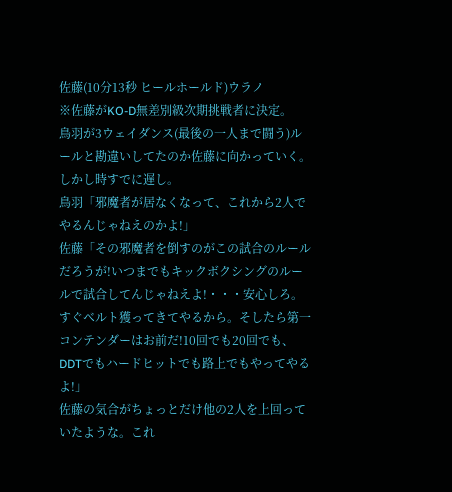佐藤(10分13秒 ヒールホールド)ウラノ
※佐藤がKO-D無差別級次期挑戦者に決定。
鳥羽が3ウェイダンス(最後の一人まで闘う)ルールと勘違いしてたのか佐藤に向かっていく。しかし時すでに遅し。
鳥羽「邪魔者が居なくなって、これから2人でやるんじゃねえのかよ!」
佐藤「その邪魔者を倒すのがこの試合のルールだろうが!いつまでもキックボクシングのルールで試合してんじゃねえよ!・・・安心しろ。すぐベルト獲ってきてやるから。そしたら第一コンテンダーはお前だ!10回でも20回でも、DDTでもハードヒットでも路上でもやってやるよ!」
佐藤の気合がちょっとだけ他の2人を上回っていたような。これ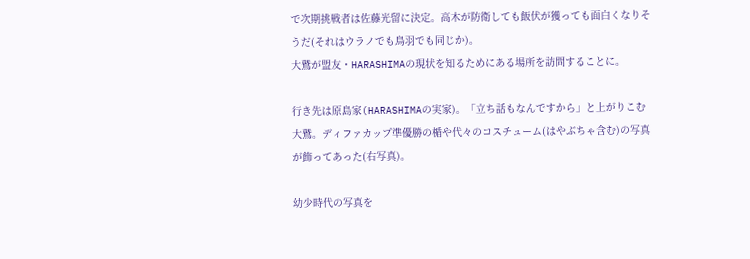で次期挑戦者は佐藤光留に決定。高木が防衛しても飯伏が獲っても面白くなりそうだ(それはウラノでも鳥羽でも同じか)。
大鷲が盟友・HARASHIMAの現状を知るためにある場所を訪問することに。

行き先は原島家(HARASHIMAの実家)。「立ち話もなんですから」と上がりこむ大鷲。ディファカップ準優勝の楯や代々のコスチューム(はやぶちゃ含む)の写真が飾ってあった(右写真)。

幼少時代の写真を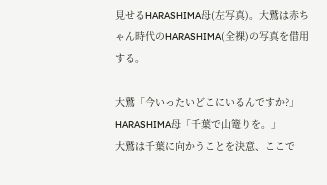見せるHARASHIMA母(左写真)。大鷲は赤ちゃん時代のHARASHIMA(全裸)の写真を借用する。

大鷲「今いったいどこにいるんですか?」
HARASHIMA母「千葉で山篭りを。」
大鷲は千葉に向かうことを決意、ここで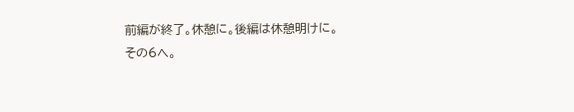前編が終了。休憩に。後編は休憩明けに。
その6へ。